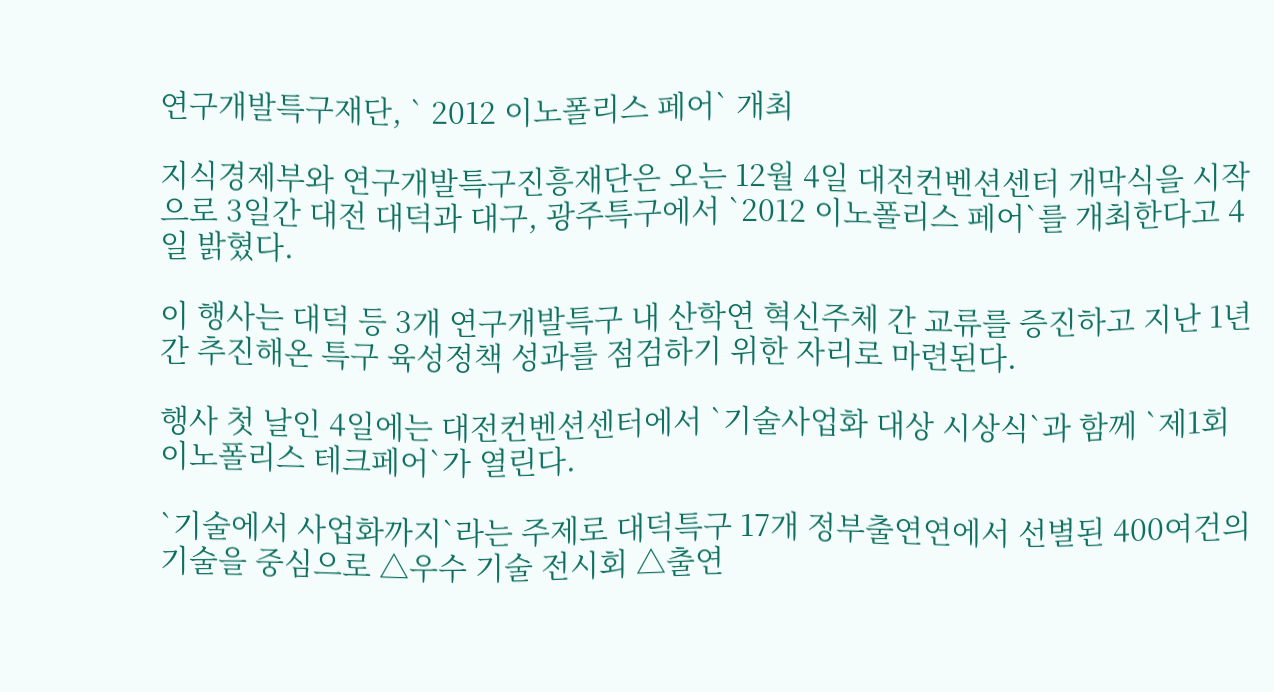연구개발특구재단, ` 2012 이노폴리스 페어` 개최

지식경제부와 연구개발특구진흥재단은 오는 12월 4일 대전컨벤션센터 개막식을 시작으로 3일간 대전 대덕과 대구, 광주특구에서 `2012 이노폴리스 페어`를 개최한다고 4일 밝혔다.

이 행사는 대덕 등 3개 연구개발특구 내 산학연 혁신주체 간 교류를 증진하고 지난 1년간 추진해온 특구 육성정책 성과를 점검하기 위한 자리로 마련된다.

행사 첫 날인 4일에는 대전컨벤션센터에서 `기술사업화 대상 시상식`과 함께 `제1회 이노폴리스 테크페어`가 열린다.

`기술에서 사업화까지`라는 주제로 대덕특구 17개 정부출연연에서 선별된 400여건의 기술을 중심으로 △우수 기술 전시회 △출연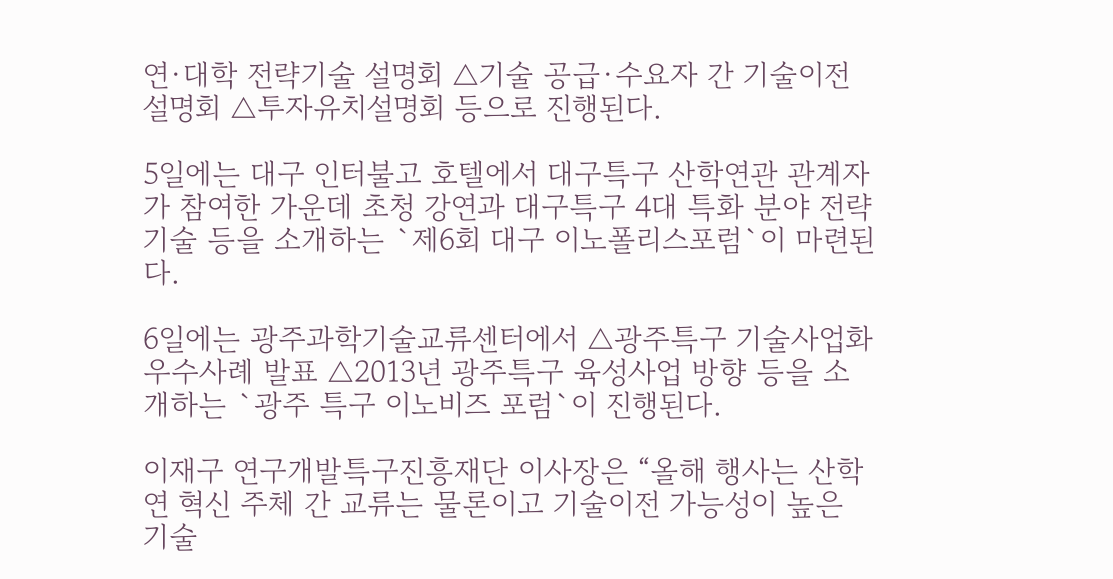연·대학 전략기술 설명회 △기술 공급·수요자 간 기술이전설명회 △투자유치설명회 등으로 진행된다.

5일에는 대구 인터불고 호텔에서 대구특구 산학연관 관계자가 참여한 가운데 초청 강연과 대구특구 4대 특화 분야 전략기술 등을 소개하는 `제6회 대구 이노폴리스포럼`이 마련된다.

6일에는 광주과학기술교류센터에서 △광주특구 기술사업화 우수사례 발표 △2013년 광주특구 육성사업 방향 등을 소개하는 `광주 특구 이노비즈 포럼`이 진행된다.

이재구 연구개발특구진흥재단 이사장은 “올해 행사는 산학연 혁신 주체 간 교류는 물론이고 기술이전 가능성이 높은 기술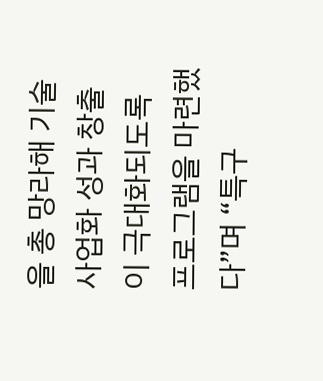을 총 망라해 기술사업화 성과 창출이 극대화되도록 프로그램을 마련했다”며 “특구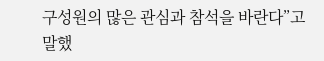구성원의 많은 관심과 참석을 바란다”고 말했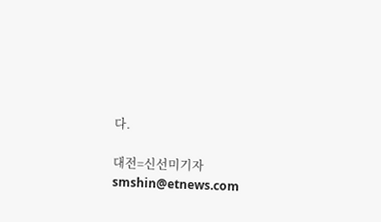다.

대전=신선미기자 smshin@etnews.com